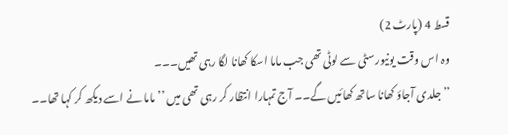قسط 4 (پارٹ 2)
وہ اس وقت یونیورسٹی سے لوٹی تھی جب ماما اسکا کھانا لگا رہی تھیں۔۔۔
’’ جلدی آجاؤ کھانا ساتھ کھائیں گے۔۔ آج تمہارا انتظار کر رہی تھی میں ’’ ماما نے اسے دیکھ کر کہا تھا۔۔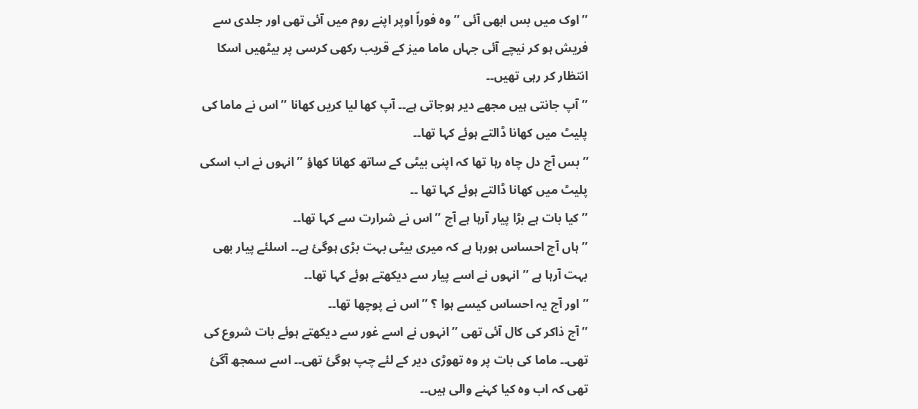’’ اوک میں بس ابھی آئی ’’ وہ فوراً اوپر اپنے روم میں آئی تھی اور جلدی سے فریش ہو کر نیچے آئی جہاں ماما میز کے قریب رکھی کرسی پر بیٹھیں اسکا انتظار کر رہی تھیں۔۔
’’ آپ جانتی ہیں مجھے دیر ہوجاتی ہے۔۔ آپ کھا لیا کریں کھانا ’’ اس نے ماما کی پلیٹ میں کھانا ڈالتے ہوئے کہا تھا۔۔
’’ بس آج دل چاہ رہا تھا کہ اپنی بیٹی کے ساتھ کھانا کھاؤ ’’ انہوں نے اب اسکی پلیٹ میں کھانا ڈالتے ہوئے کہا تھا ۔۔
’’ کیا بات ہے بڑا پیار آرہا ہے آج ’’ اس نے شرارت سے کہا تھا۔۔
’’ ہاں آج احساس ہورہا ہے کہ میری بیٹی بہت بڑی ہوگئ ہے۔۔ اسلئے پیار بھی بہت آرہا ہے ’’ انہوں نے اسے پیار سے دیکھتے ہوئے کہا تھا۔۔
’’ اور آج یہ احساس کیسے ہوا ؟ ’’ اس نے پوچھا تھا۔۔
’’ آج ذاکر کی کال آئی تھی ’’ انہوں نے اسے غور سے دیکھتے ہوئے بات شروع کی تھی۔۔ ماما کی بات پر وہ تھوڑی دیر کے لئے چپ ہوگئ تھی۔۔ اسے سمجھ آگئ تھی کہ اب وہ کیا کہنے والی ہیں۔۔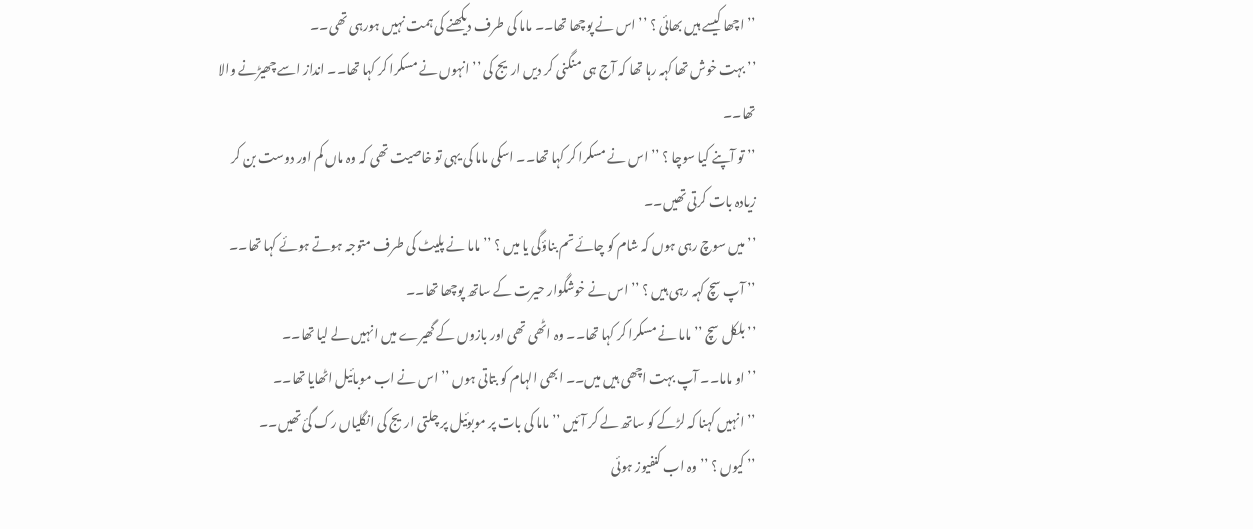’’ اچھا کیسے ہیں بھائی ؟ ’’ اس نے پوچھا تھا۔۔ ماما کی طرف دیکھنے کی ہمت نہیں ہورہی تھی۔۔
’’ بہت خوش تھا کہہ رہا تھا کہ آج ہی منگنی کر دیں اریج کی ’’ انہوں نے مسکرا کر کہا تھا۔۔ انداز اسے چھیڑنے والا تھا۔۔
’’ تو آپنے کیا سوچا ؟ ’’ اس نے مسکرا کر کہا تھا۔۔ اسکی ماما کی یہی تو خاصیت تھی کہ وہ ماں کم اور دوست بن کر زیادہ بات کرتی تھیں۔۔
’’ میں سوچ رہی ہوں کہ شام کو چائے تم بناؤگی یا میں ؟ ’’ ماما نے پلیٹ کی طرف متوجہ ہوتے ہوئے کہا تھا۔۔
’’ آپ سچ کہہ رہی ہیں ؟ ’’ اس نے خوشگوار حیرت کے ساتھ پوچھا تھا۔۔
’’ بلکل سچ ’’ ماما نے مسکرا کر کہا تھا۔۔ وہ اٹھی تھی اور بازوں کے گھیرے میں انہیں لے لیا تھا۔۔
’’ او ماما۔۔ آپ بہت اچھی ہیں میں۔۔ ابھی الہام کو بتاتی ہوں ’’ اس نے اب موبائیل اٹھایا تھا۔۔
’’ انہیں کہنا کہ لڑکے کو ساتھ لے کر آئیں ’’ ماما کی بات پر موبوئیل پر چلتی اریج کی انگلیاں رک گئ تھیں۔۔
’’ کیوں ؟ ’’ وہ اب کنفیوز ہوئی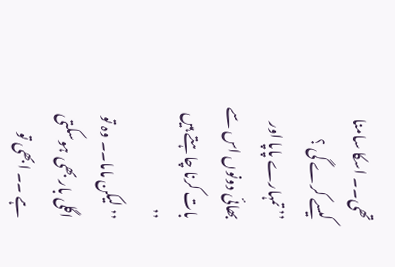تھی۔۔ اسکا سامنا کیسے کرے گی ؟
’’ تمہارے پاپا اور بھائی دونوں اس سے بات کرنا چاہتے ہیں ’’
’’ لیکن ماما۔۔ وہ تو اگلی بار بھی ہوسکتی ہے ۔۔ ابھی تو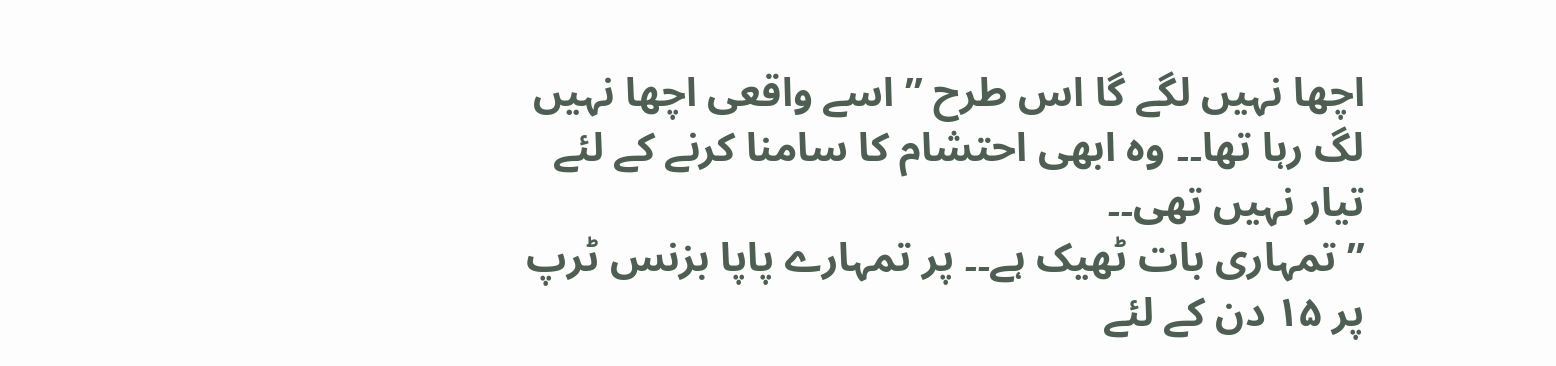اچھا نہیں لگے گا اس طرح ’’ اسے واقعی اچھا نہیں لگ رہا تھا۔۔ وہ ابھی احتشام کا سامنا کرنے کے لئے تیار نہیں تھی۔۔
’’ تمہاری بات ٹھیک ہے۔۔ پر تمہارے پاپا بزنس ٹرپ پر ۱۵ دن کے لئے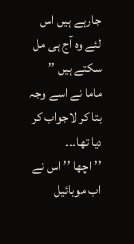جارہے ہیں اس لئے وہ آج ہی مل سکتے ہیں ’’ ماما نے اسے وجہ بتا کر لاجواب کر دیا تھا۔۔۔
’’ اچھا ’’ اس نے اب موبائیل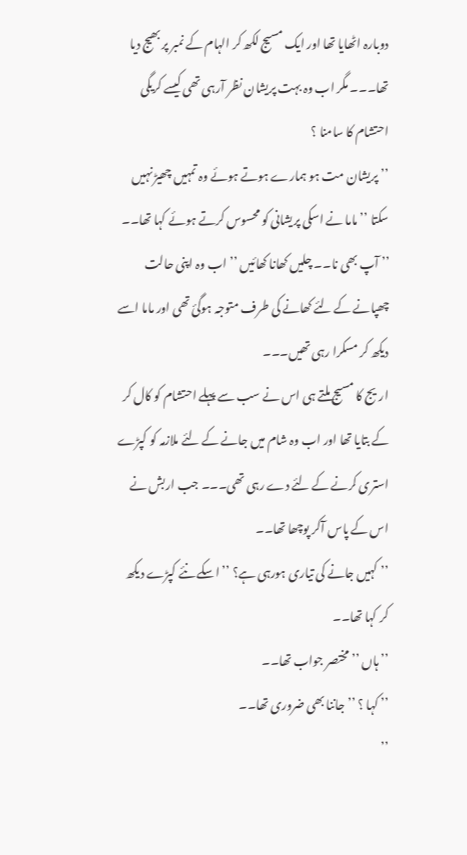دوبارہ اٹھایا تھا اور ایک مسیج لکھ کر الہام کے نمبر پر بھیج دیا تھا۔۔۔ مگر اب وہ بہت پریشان نظر آرہی تھی کیسے کریگی احتشام کا سامنا ؟
’’ پریشان مت ہو ہمارے ہوتے ہوئے وہ تمہیں چھیڑ نہیں سکتا ’’ ماما نے اسکی پریشانی کو محسوس کرتے ہوئے کہا تھا۔۔
’’ آپ بھی نا۔۔ چلیں کھانا کھائیں ’’ اب وہ اپنی حالت چھپانے کے لئے کھانے کی طرف متوجہ ہوگئ تھی اور ماما اسے دیکھ کر مسکرا رہی تھیں۔۔۔
اریج کا مسیج ملتے ہی اس نے سب سے پہلے احتشام کو کال کر کے بتایا تھا اور اب وہ شام میں جانے کے لئے ملازمہ کو کپڑے استری کرنے کے لئے دے رہی تھی۔۔۔ جب اربش نے اس کے پاس آکر پوچھا تھا۔۔
’’ کہیں جانے کی تیاری ہورہی ہے؟ ’’ اسکے نئے کپڑے دیکھ کر کہا تھا۔۔
’’ ہاں ’’ مختصر جواب تھا۔۔
’’ کہا ؟ ’’ جاننا بھی ضروری تھا۔۔
’’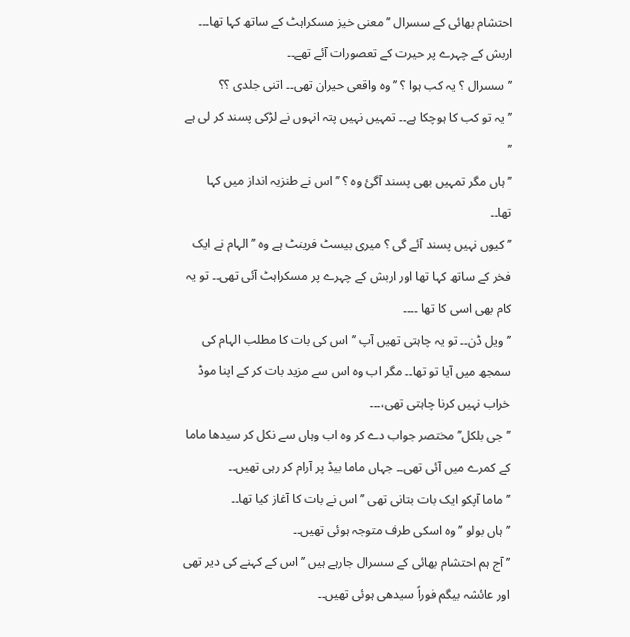احتشام بھائی کے سسرال ’’ معنی خیز مسکراہٹ کے ساتھ کہا تھا۔۔۔ اربش کے چہرے پر حیرت کے تعصورات آئے تھے۔۔
’’ سسرال ؟ یہ کب ہوا ؟ ’’ وہ واقعی حیران تھی۔۔ اتنی جلدی ؟؟
’’ یہ تو کب کا ہوچکا ہے۔۔ تمہیں نہیں پتہ انہوں نے لڑکی پسند کر لی ہے ’’
’’ ہاں مگر تمہیں بھی پسند آگئ وہ ؟ ’’ اس نے طنزیہ انداز میں کہا تھا۔۔
’’ کیوں نہیں پسند آئے گی ؟ میری بیسٹ فرینٹ ہے وہ ’’ الہام نے ایک فخر کے ساتھ کہا تھا اور اربش کے چہرے پر مسکراہٹ آئی تھی۔۔ تو یہ کام بھی اسی کا تھا ۔۔۔۔
’’ ویل ڈن۔۔ تو یہ چاہتی تھیں آپ ’’ اس کی بات کا مطلب الہام کی سمجھ میں آیا تو تھا۔۔ مگر اب وہ اس سے مزید بات کر کے اپنا موڈ خراب نہیں کرنا چاہتی تھی،۔۔۔
’’ جی بلکل’’ مختصر جواب دے کر وہ اب وہاں سے نکل کر سیدھا ماما کے کمرے میں آئی تھی۔۔ جہاں ماما بیڈ پر آرام کر رہی تھیں۔۔
’’ ماما آپکو ایک بات بتانی تھی ’’ اس نے بات کا آغاز کیا تھا۔۔
’’ ہاں بولو ’’ وہ اسکی طرف متوجہ ہوئی تھیں۔۔
’’ آج ہم احتشام بھائی کے سسرال جارہے ہیں ’’ اس کے کہنے کی دیر تھی اور عائشہ بیگم فوراً سیدھی ہوئی تھیں۔۔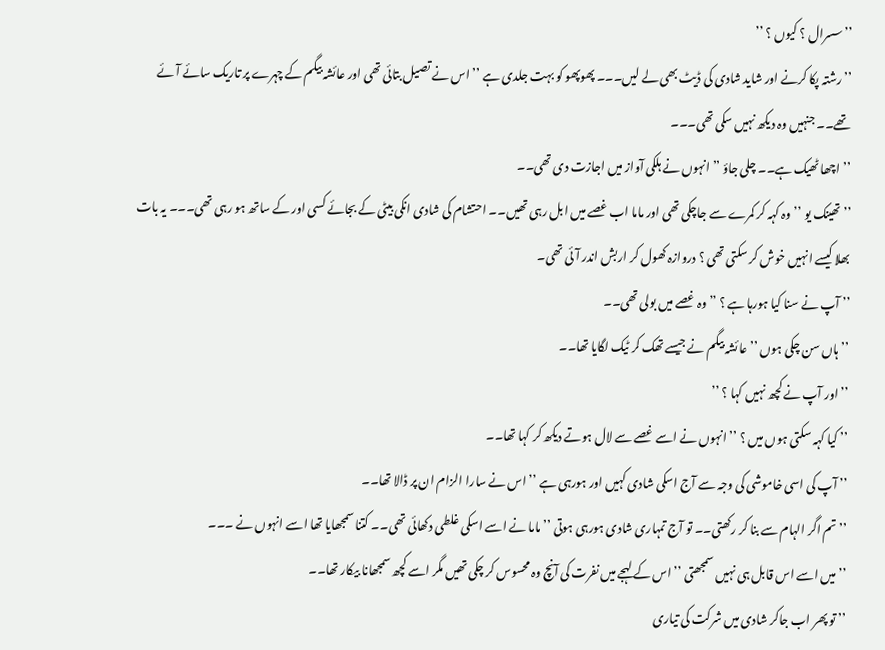’’ سسرال ؟ کیوں ؟ ’’
’’ رشتہ پکا کرنے اور شاید شادی کی ڈیٹ بھی لے لیں۔۔۔ پھوپھو کو بہت جلدی ہے ’’ اس نے تصیل بتائی تھی اور عائشہ بیگم کے چہرے پر تاریک سائے آئے تھے۔۔ جنہیں وہ دیکھ نہیں سکی تھی۔۔۔
’’ اچھا ٹھیک ہے۔۔ چلی جاؤ ’’ انہوں نے ہلکی آواز میں اجازت دی تھی۔۔
’’ تھینک یو ’’ وہ کہہ کر کمرے سے جاچکی تھی اور ماما اب غصے میں ابل رہی تھیں۔۔ احتشام کی شادی انکی بیٹی کے بجائے کسی اور کے ساتھ ہو رہی تھی۔۔۔ یہ بات بھلا کیسے انہیں خوش کر سکتی تھی ؟ دروازہ کھول کر اربش اندر آئی تھی۔
’’ آپ نے سنا کیا ہورہا ہے ؟ ’’ وہ غصے میں بولی تھی۔۔
’’ ہاں سن چکی ہوں ’’ عائشہ بیگم نے جیسے تھک کر ٹیک لگایا تھا۔۔
’’ اور آپ نے کچھ نہیں کہا ؟ ’’
’’ کیا کہہ سکتی ہوں میں ؟ ’’ انہوں نے اسے غصے سے لال ہوتے دیکھ کر کہا تھا۔۔
’’ آپ کی اسی خاموشی کی وجہ سے آج اسکی شادی کہیں اور ہورہی ہے ’’ اس نے سارا الزام ان پر ڈالا تھا۔۔
’’ تم اگر الہام سے بنا کر رکھتی۔۔ تو آج تمہاری شادی ہورہی ہوتی ’’ ماما نے اسے اسکی غلطی دکھائی تھی۔۔ کتنا سمجھایا تھا اسے انہوں نے ۔۔۔
’’ میں اسے اس قابل ہی نہیں سمجھتی ’’ اس کے لہجے میں نفرت کی آنچ وہ محسوس کر چکی تھیں مگر اسے کچھ سمجھانا بیکار تھا۔۔
’’ تو پھر اب جاکر شادی میں شرکت کی تیاری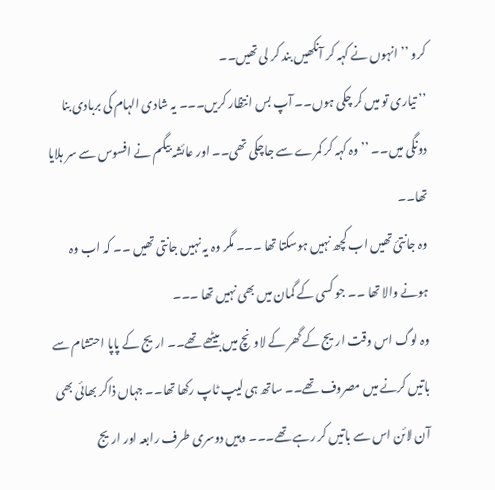کرو ’’ انہوں نے کہہ کر آنکھیں بند کر لی تھیں۔۔
’’ تیاری تو میں کر چکی ہوں۔۔ آپ بس انتظار کریں۔۔۔ یہ شادی الہام کی بربادی بنا دونگی میں۔۔ ’’ وہ کہہ کر کمرے سے جاچکی تھی۔۔ اور عائشہ بیگم نے افسوس سے سر ہلایا تھا۔۔
وہ جانتئ تھیں اب کچھ نہیں ہوسکتا تھا ۔۔۔ مگر وہ یہ نہیں جانتی تھیں ۔۔ کہ اب وہ ہونے والا تھا ۔۔ جو کسی کے گمان میں بھی نہیں تھا ۔۔۔
وہ لوگ اس وقت اریج کے گھر کے لاونچ میں بیٹھے تھے۔۔ اریج کے پاپا احتشام سے باتیں کرنے میں مصروف تھے۔۔ ساتھ ہی لیپ ٹاپ رکھا تھا۔۔ جہاں ذاکر بھائی بھی آن لائن اس سے باتیں کر رہے تھے۔۔۔ وہیں دوسری طرف رابعہ اور اریج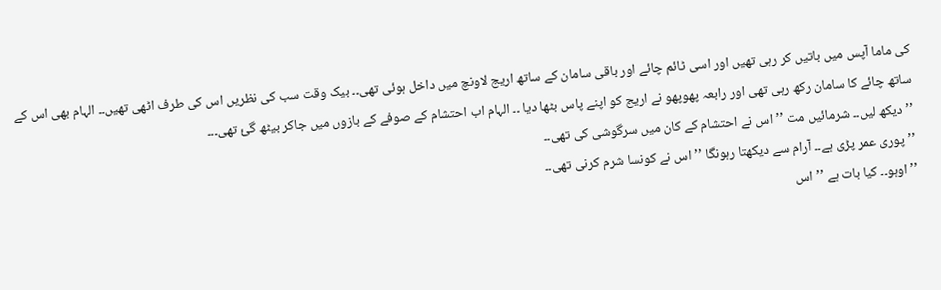کی ماما آپس میں باتیں کر رہی تھیں اور اسی ٹائم چائے اور باقی سامان کے ساتھ اریج لاونچ میں داخل ہوئی تھی۔۔ بیک وقت سب کی نظریں اس کی طرف اٹھی تھیں۔۔ الہام بھی اس کے ساتھ چائے کا سامان رکھ رہی تھی اور رابعہ پھوپھو نے اریج کو اپنے پاس بٹھا دیا ۔۔ الہام اب احتشام کے صوفے کے بازوں میں جاکر بیٹھ گئ تھی۔۔۔
’’ دیکھ لیں۔۔ شرمائیں مت ’’ اس نے احتشام کے کان میں سرگوشی کی تھی۔۔
’’ پوری عمر پڑی ہے۔۔ آرام سے دیکھتا رہونگا ’’ اس نے کونسا شرم کرنی تھی۔۔
’’ اوہو۔۔ کیا بات ہے ’’ اس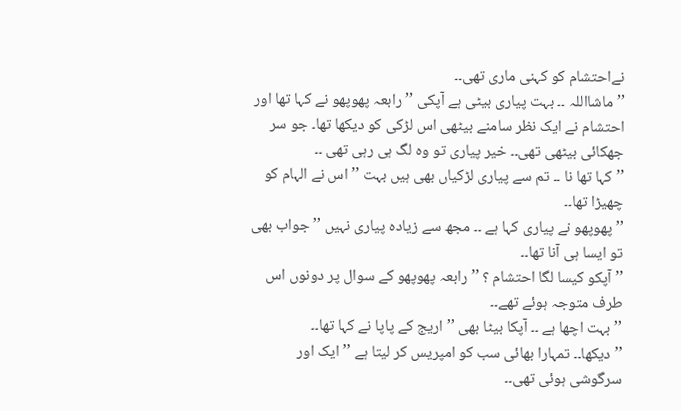نےاحتشام کو کہنی ماری تھی۔۔
’’ ماشااللہ ۔۔ بہت پیاری بیٹی ہے آپکی ’’ رابعہ پھوپھو نے کہا تھا اور احتشام نے ایک نظر سامنے بیٹھی اس لڑکی کو دیکھا تھا۔ جو سر جھکائی بیٹھی تھی۔۔ خیر پیاری تو وہ لگ ہی رہی تھی ۔۔
’’ کہا تھا نا ۔۔ تم سے پیاری لڑکیاں بھی ہیں بہت ’’ اس نے الہام کو چھیڑا تھا۔۔
’’ پھوپھو نے پیاری کہا ہے ۔۔ مجھ سے زیادہ پیاری نہیں ’’ جواب بھی تو ایسا ہی آنا تھا۔۔
’’ آپکو کیسا لگا احتشام ؟ ’’ رابعہ پھوپھو کے سوال پر دونوں اس طرف متوجہ ہوئے تھے۔۔
’’ بہت اچھا ہے ۔۔ آپکا بیٹا بھی ’’ اریج کے پاپا نے کہا تھا۔۔
’’ دیکھا۔۔ تمہارا بھائی سب کو امپریس کر لیتا ہے ’’ ایک اور سرگوشی ہوئی تھی۔۔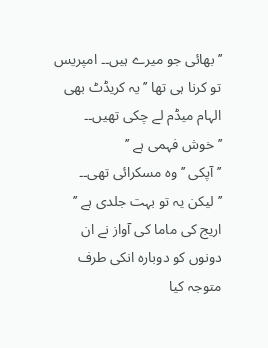’’ بھائی جو میرے ہیں۔۔ امپریس تو کرنا ہی تھا ’’ یہ کریڈٹ بھی الہام میڈم لے چکی تھیں۔۔
’’ خوش فہمی ہے ’’
’’ آپکی ’’ وہ مسکرائی تھی۔۔
’’ لیکن یہ تو بہت جلدی ہے ’’ اریج کی ماما کی آواز نے ان دونوں کو دوبارہ انکی طرف متوجہ کیا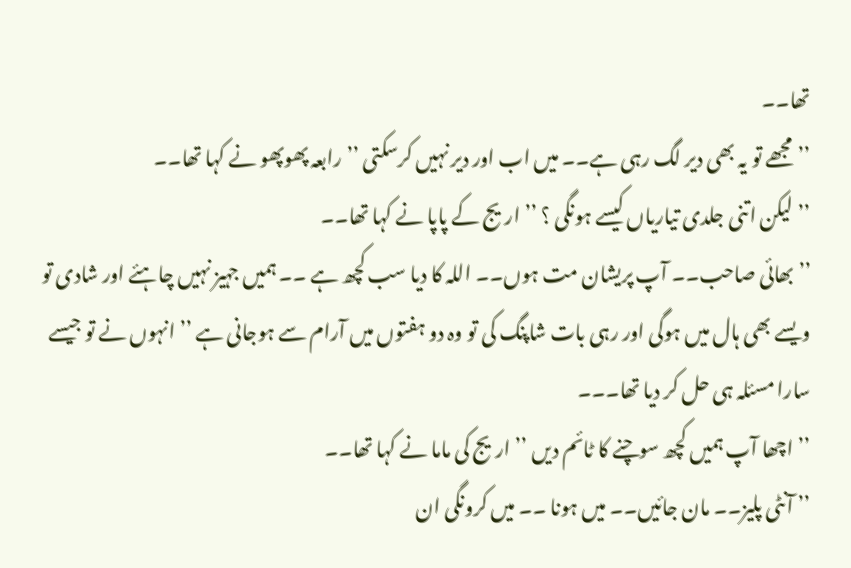تھا۔۔
’’ مجھے تو یہ بھی دیر لگ رہی ہے۔۔ میں اب اور دیر نہیں کرسکتی ’’ رابعہ پھوپھو نے کہا تھا۔۔
’’ لیکن اتنی جلدی تیاریاں کیسے ہونگی ؟ ’’ اریج کے پاپا نے کہا تھا۔۔
’’ بھائی صاحب۔۔ آپ پریشان مت ہوں۔۔ اللہ کا دیا سب کچھ ہے ۔۔ ہمیں جہیز نہیں چاہئے اور شادی تو ویسے بھی ہال میں ہوگی اور رہی بات شاپنگ کی تو وہ دو ہفتوں میں آرام سے ہوجانی ہے ’’ انہوں نے تو جیسے سارا مسئلہ ہی حل کر دیا تھا۔۔۔
’’ اچھا آپ ہمیں کچھ سوچنے کا ٹائم دیں ’’ اریج کی ماما نے کہا تھا۔۔
’’ آنٹی پلیز۔۔ مان جائیں۔۔ میں ہونا ۔۔ میں کرونگی ان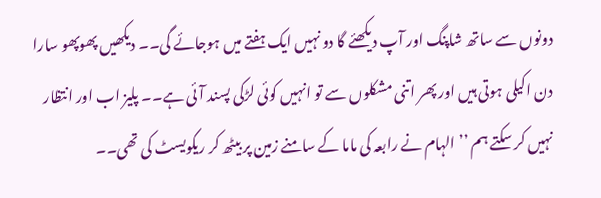دونوں سے ساتھ شاپنگ اور آپ دیکھئے گا دو نہیں ایک ہفتے میں ہوجائے گی۔۔ دیکھیں پھوپھو سارا دن اکیلی ہوتی ہیں اور پھر اتنی مشکلوں سے تو انہیں کوئی لڑکی پسند آئی ہے۔۔ پلیز اب اور انتظار نہیں کر سکتے ہم ’’ الہام نے رابعہ کی ماما کے سامنے زمین پر بیٹھ کر ریکویسٹ کی تھی۔۔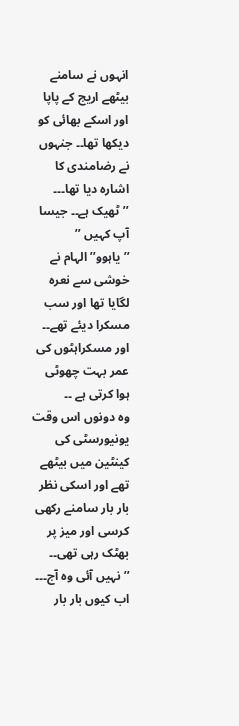انہوں نے سامنے بیٹھے اریج کے پاپا اور اسکے بھائی کو دیکھا تھا۔۔ جنہوں نے رضامندی کا اشارہ دیا تھا۔۔۔
’’ ٹھیک ہے۔۔ جیسا آپ کہیں ’’
’’ یاہوو’’ الہام نے خوشی سے نعرہ لگایا تھا اور سب مسکرا دیئے تھے۔۔
اور مسکراہٹوں کی عمر بہت چھوٹی ہوا کرتی ہے ۔۔
وہ دونوں اس وقت یونیورسٹی کی کینٹین میں بیٹھے تھے اور اسکی نظر بار بار سامنے رکھی کرسی اور میز پر بھٹک رہی تھی۔۔
’’ نہیں آئی وہ آج۔۔۔ اب کیوں بار بار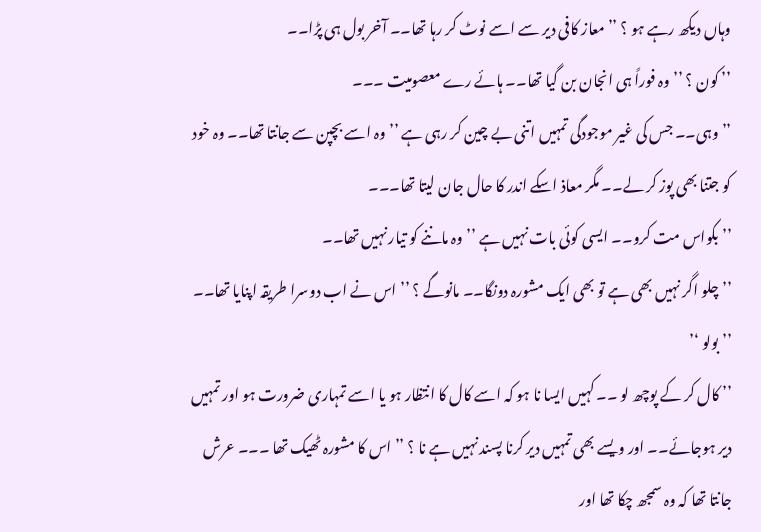وہاں دیکھ رہے ہو ؟ ’’ معاز کافی دیر سے اسے نوٹ کر رہا تھا۔۔ آخر بول ہی پڑا۔۔
’’ کون ؟ ’’ وہ فوراً ہی انجان بن گیا تھا۔۔ ہائے رے معصومیت ۔۔۔
’’ وہی۔۔ جس کی غیر موجودگی تمہیں اتنی بے چین کر رہی ہے ’’ وہ اسے بچپن سے جانتا تھا۔۔ وہ خود کو جتنا بھی پوز کر لے۔۔ مگر معاذ اسکے اندر کا حال جان لیتا تھا۔۔۔
’’ بکواس مت کرو۔۔ ایسی کوئی بات نہیں ہے ’’ وہ ماننے کو تیار نہیں تھا۔۔
’’ چلو اگر نہیں بھی ہے تو بھی ایک مشورہ دونگا۔۔ مانوگے ؟ ’’ اس نے اب دوسرا طریقہ اپنایا تھا۔۔
’’ بولو ‘’
’’ کال کر کے پوچھ لو ۔۔ کہیں ایسا نا ہو کہ اسے کال کا انتظار ہو یا اسے تمہاری ضرورت ہو اور تمہیں دیر ہوجائے۔۔ اور ویسے بھی تمہیں دیر کرنا پسند نہیں ہے نا ؟ ’’ اس کا مشورہ ٹھیک تھا ۔۔۔ عرش جانتا تھا کہ وہ سمجھ چکا تھا اور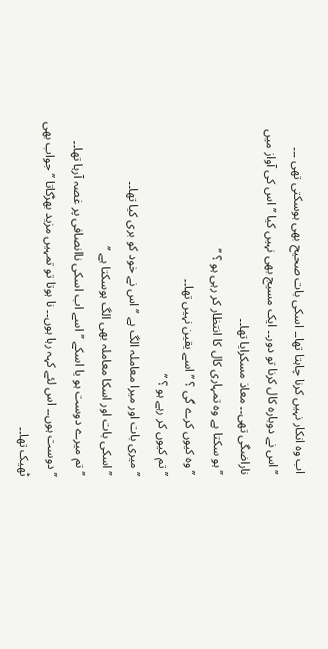اب وہ انکار نہیں کرنا چاہتا تھا۔۔ اسکی بات صحیح بھی ہوسکتی تھی ۔۔۔
’’ اس نے دوبارہ کال کرنا تو دور۔۔ ایک مسیج بھی نہیں کیا ’’ اس کی آواز میں ناراضگی تھی۔۔ معاذ مسکرایا تھا۔۔
’’ ہو سکتا ہے وہ تمہاری کال کا انتظار کر رہی ہو ؟ ’’
’’ وہ کیوں کرے گی ؟ ’’ اسے یقین نہیں تھا۔۔
’’ تم کیوں کر رہے ہو ؟ ’’
’’ میری بات اور میرا معاملہ الگ ہے ’’ اس نے خود کو بری کیا تھا۔۔
’’ اسکی بات اور اسکا معاملہ بھی الگ ہوسکتا ہے ’’
’’ تم میرے دوست ہو یا اسکے ’’ اسے اب اسکی ناانصافی پر غصہ آرہا تھا۔۔
’’ دوست ہوں۔۔ اس لئے کہہ رہا ہوں۔۔ نا ہوتا تو تمہیں مزید بھڑکاتا ’’ جواب بھی ٹھیک تھا۔۔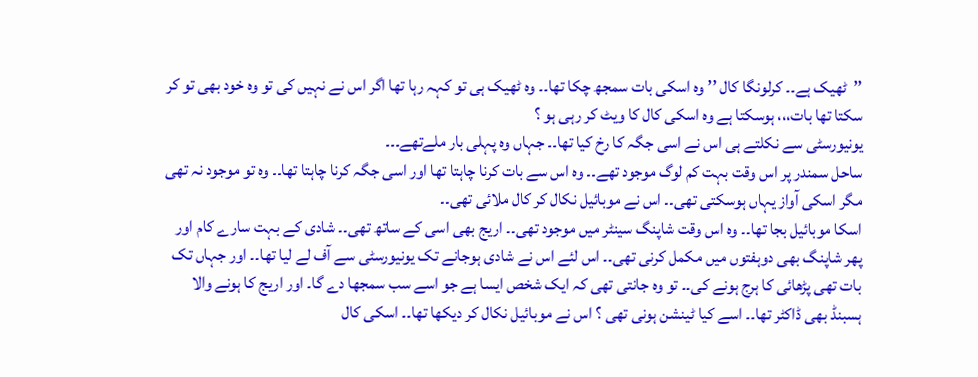’’ٹھیک ہے۔۔ کرلونگا کال ’’ وہ اسکی بات سمجھ چکا تھا۔۔ وہ ٹھیک ہی تو کہہ رہا تھا اگر اس نے نہیں کی تو وہ خود بھی تو کر سکتا تھا بات،،، ہوسکتا ہے وہ اسکی کال کا ویٹ کر رہی ہو ؟
یونیورسٹی سے نکلتے ہی اس نے اسی جگہ کا رخ کیا تھا۔۔ جہاں وہ پہلی بار ملےتھے۔۔۔
ساحل سمندر پر اس وقت بہت کم لوگ موجود تھے۔۔ وہ اس سے بات کرنا چاہتا تھا اور اسی جگہ کرنا چاہتا تھا۔۔ وہ تو موجود نہ تھی مگر اسکی آواز یہاں ہوسکتی تھی۔۔ اس نے موبائیل نکال کر کال ملائی تھی۔۔
اسکا موبائیل بجا تھا۔۔ وہ اس وقت شاپنگ سینٹر میں موجود تھی۔۔ اریج بھی اسی کے ساتھ تھی۔۔ شادی کے بہت سارے کام اور پھر شاپنگ بھی دوہفتوں میں مکمل کرنی تھی۔۔ اس لئے اس نے شادی ہوجانے تک یونیورسٹی سے آف لے لیا تھا۔۔ اور جہاں تک بات تھی پڑھائی کا ہرج ہونے کی۔۔ تو وہ جانتی تھی کہ ایک شخص ایسا ہے جو اسے سب سمجھا دے گا۔ اور اریج کا ہونے والا ہسبنڈ بھی ڈاکٹر تھا۔۔ اسے کیا ٹینشن ہونی تھی ؟ اس نے موبائیل نکال کر دیکھا تھا۔۔ اسکی کال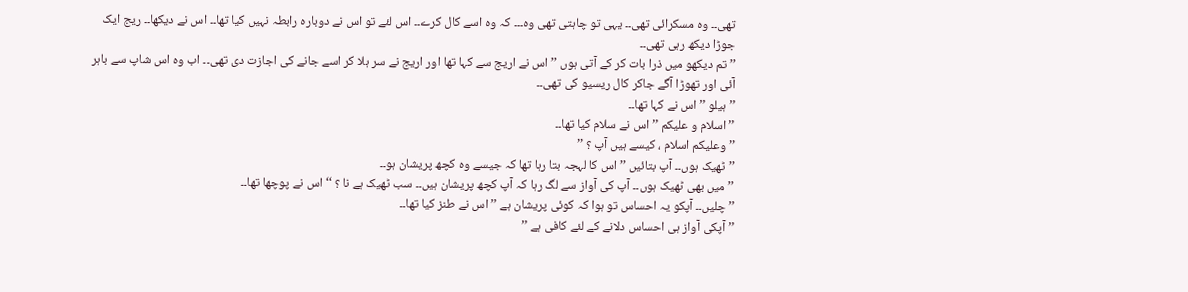تھی۔۔ وہ مسکرائی تھی۔۔ یہی تو چاہتی تھی وہ۔۔۔ کہ وہ اسے کال کرے۔۔ اس لئے تو اس نے دوبارہ رابطہ نہیں کیا تھا۔۔ اس نے دیکھا۔۔ ریج ایک جوڑا دیکھ رہی تھی۔۔
’’ تم دیکھو میں ذرا بات کر کے آتی ہوں ’’ اس نے اریج سے کہا تھا اور اریج نے سر ہلا کر اسے جانے کی اجازت دی تھی۔۔ اب وہ اس شاپ سے باہر آئی اور تھوڑا آگے جاکر کال ریسیو کی تھی۔۔
’’ ہیلو ’’ اس نے کہا تھا۔۔
’’ اسلام و علیکم ’’ اس نے سلام کیا تھا۔۔
’’ وعلیکم اسلام ، کیسے ہیں آپ ؟ ’’
’’ ٹھیک ہوں۔۔ آپ بتائیں ’’ اس کا لہجہ بتا رہا تھا کہ جیسے وہ کچھ پریشان ہو۔۔
’’ میں بھی ٹھیک ہوں۔۔ آپ کی آواز سے لگ رہا کہ آپ کچھ پریشان ہیں۔۔ سب ٹھیک ہے نا ؟ ‘‘ اس نے پوچھا تھا۔۔
’’ چلیں۔۔ آپکو یہ احساس تو ہوا کہ کوئی پریشان ہے ’’ اس نے طنز کیا تھا۔۔
’’ آپکی آواز ہی احساس دلانے کے لئے کافی ہے ’’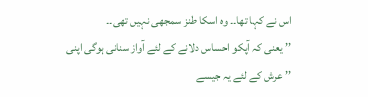اس نے کہا تھا۔۔ وہ اسکا طنز سمجھی نہیں تھی۔۔
’’ یعنی کہ آپکو احساس دلانے کے لئے آواز سنانی ہوگی اپنی ’’ عرش کے لئے یہ جیسے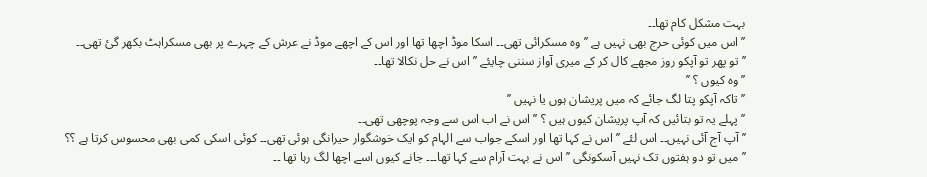بہت مشکل کام تھا۔۔
’’ اس میں کوئی حرج بھی نہیں ہے ’’ وہ مسکرائی تھی۔۔ اسکا موڈ اچھا تھا اور اس کے اچھے موڈ نے عرش کے چہرے پر بھی مسکراہٹ بکھر گئ تھی۔۔
’’ تو پھر تو آپکو روز مجھے کال کر کے میری آواز سننی چایئے ’’ اس نے حل نکالا تھا۔۔
’’ وہ کیوں ؟ ’’
’’ تاکہ آپکو پتا لگ جائے کہ میں پریشان ہوں یا نہیں ’’
’’ پہلے یہ تو بتائیں کہ آپ پریشان کیوں ہیں ؟ ’’ اس نے اب اس سے وجہ پوچھی تھی۔۔
’’ آپ آج آئی نہیں۔۔ اس لئے ’’ اس نے کہا تھا اور اسکے جواب سے الہام کو ایک خوشگوار حیرانگی ہوئی تھی۔۔ کوئی اسکی کمی بھی محسوس کرتا ہے ؟؟
’’ میں تو دو ہفتوں تک نہیں آسکونگی ’’ اس نے بہت آرام سے کہا تھا۔۔۔ جانے کیوں اسے اچھا لگ رہا تھا ۔۔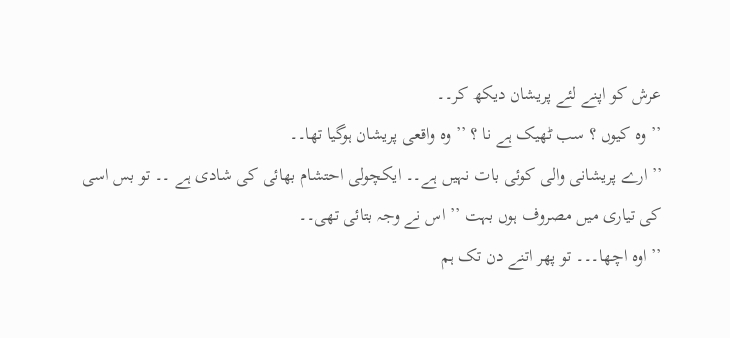عرش کو اپنے لئے پریشان دیکھ کر۔۔
’’ وہ کیوں ؟ سب ٹھیک ہے نا ؟ ’’ وہ واقعی پریشان ہوگیا تھا۔۔
’’ ارے پریشانی والی کوئی بات نہیں ہے۔۔ ایکچولی احتشام بھائی کی شادی ہے ۔۔ تو بس اسی کی تیاری میں مصروف ہوں بہت ’’ اس نے وجہ بتائی تھی۔۔
’’ اوہ اچھا۔۔۔ تو پھر اتنے دن تک ہم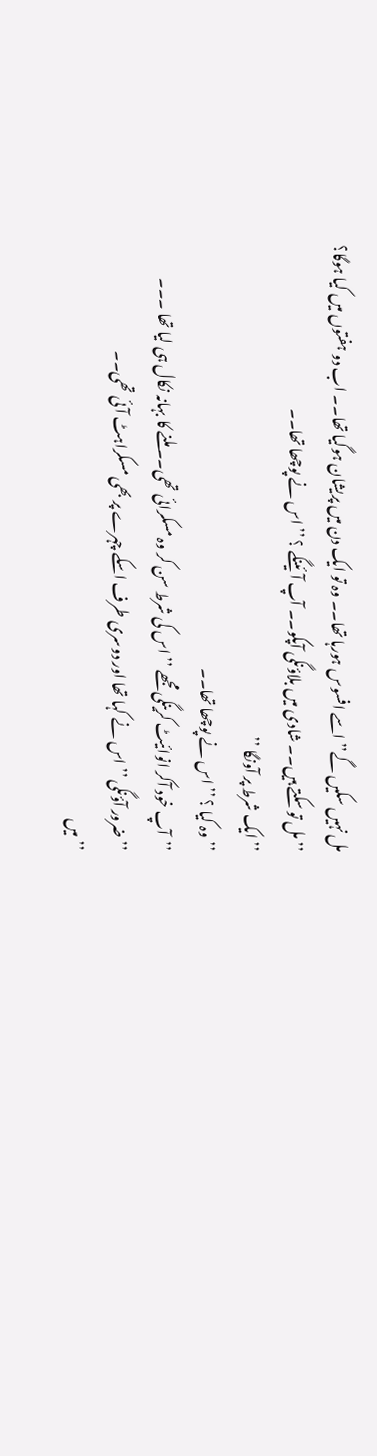مل نہیں سکیں گے’’ اسے افسوس ہورہا تھا۔۔ وہ تو ایک دن میں پریشان ہوگیا تھا۔۔ اب دو ہفتوں میں کیا ہوگا؟
’’ مل تو سکتے ہیں۔۔ شادی میں بلاؤنگی آپکو۔۔ آپ آئینگے ؟ ’’ اس نے پوچھا تھا۔۔
’’ ایک شرط پر آونگا ’’
’’ وہ کیا ؟ ’’ اس نے پوچھا تھا۔۔
’’آپ خود آکر انوائیٹ کرینگی مجھے ’’ اس کی شرط سن کر وہ مسکرائی تھی۔۔ ملنے کا بہانہ نکال ہی لیا تھا ۔۔۔
’’ ضرور آؤنگی ’’ اس نے کہا تھا اور دوسری طرف اسکے چہرے پر بھی مسکراہٹ آئی تھی۔۔
’’ میں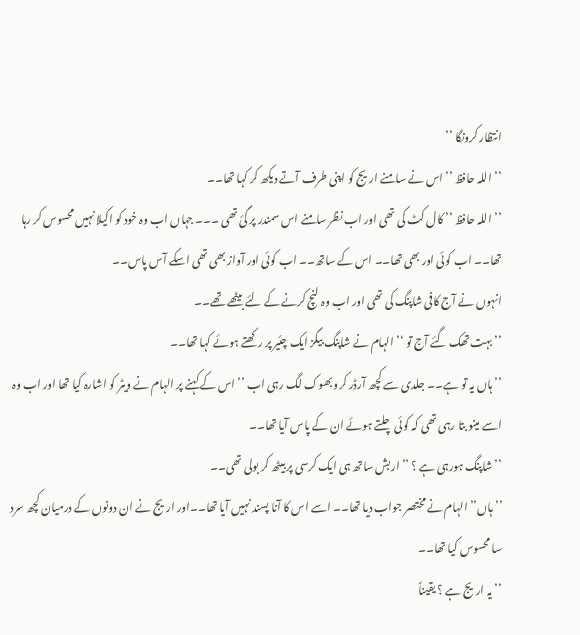انتظار کرونگا ’’
’’ اللہ حافظ ’’ اس نے سامنے اریج کو اپنی طرف آتے دیکھ کر کہا تھا۔۔
’’ اللہ حافظ ’’ کال کٹ کی تھی اور اب نظر سامنے اس سمندر پر گئ تھی ۔۔۔ جہاں اب وہ خود کو اکیلا نہیں محسوس کر رہا تھا۔۔ اب کوئی اور بھی تھا۔۔ اس کے ساتھ۔۔ اب کوئی اور آواز بھی تھی اسکے آس پاس۔۔
انہوں نے آج کافی شاپنگ کی تھی اور اب وہ لنچ کرنے کے لئے بیٹھے تھے۔۔
’’ بہت تھک گئے آج تو ‘’ الہام نے شاپنگ بیگز ایک چئیر پر رکھتے ہوئے کہا تھا۔۔
’’ ہاں یہ تو ہے۔۔ جلدی سے کچھ آرڈر کرو بھوک لگ رہی اب ’’ اس کے کہنے پر الہام نے ویٹر کو اشارہ کیا تھا اور اب وہ اسے مینو بتا رہی تھی کہ کوئی چلتے ہوئے ان کے پاس آیا تھا۔۔
’’ شاپنگ ہورہی ہے ؟ ’’ اربش ساتھ ہی ایک کرسی پر بیٹھ کر بولی تھی۔۔
’’ ہاں’’ الہام نے مختصر جواب دیا تھا۔۔ اسے اس کا آنا پسند نہیں آیا تھا۔۔اور اریج نے ان دونوں کے درمیان کچھ سرد سا محسوس کیا تھا۔۔
’’ یہ اریج ہے ؟ یقیناً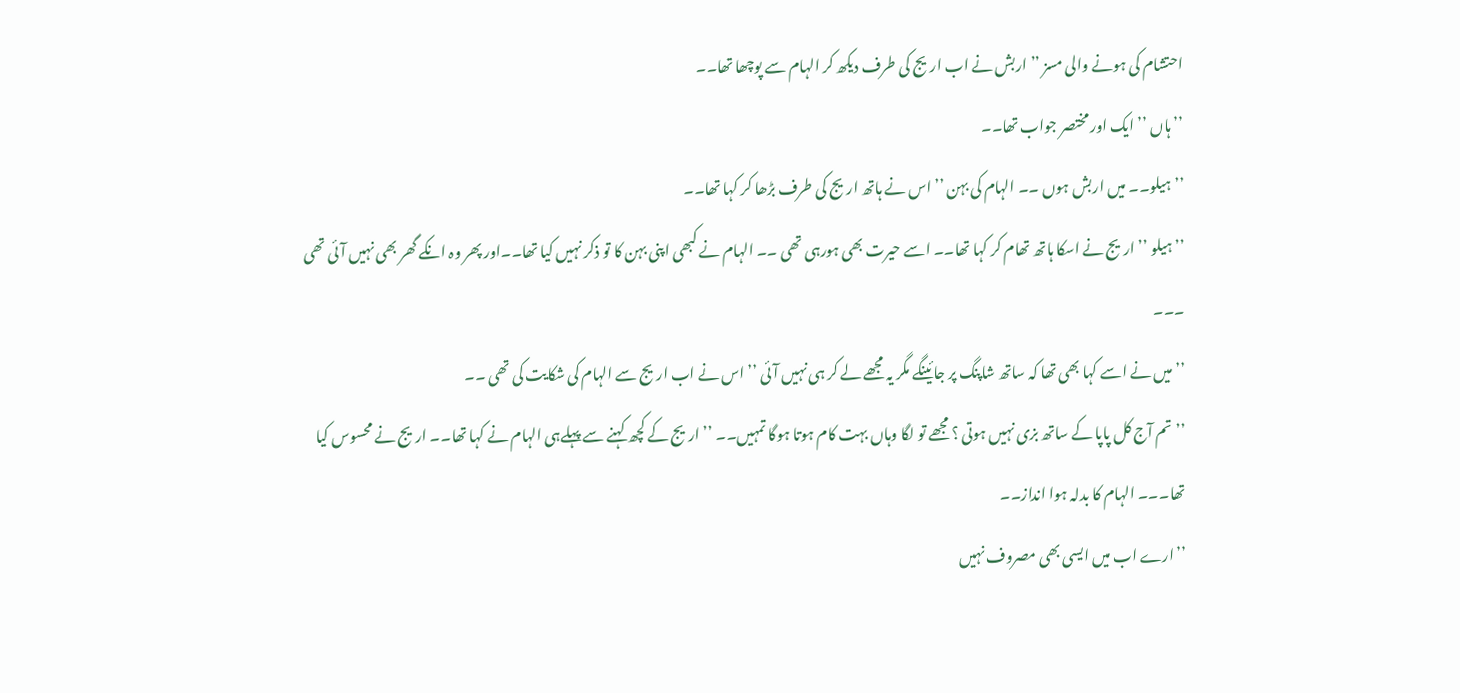احتشام کی ہونے والی مسز ’’ اربش نے اب اریج کی طرف دیکھ کر الہام سے پوچھا تھا۔۔
’’ ہاں ’’ ایک اور مختصر جواب تھا۔۔
’’ ہیلو۔۔ میں اربش ہوں ۔۔ الہام کی بہن ’’ اس نے ہاتھ اریج کی طرف بڑھا کر کہا تھا۔۔
’’ ہیلو ’’ اریج نے اسکا ہاتھ تھام کر کہا تھا۔۔ اسے حیرت بھی ہورہی تھی ۔۔ الہام نے کبھی اپنی بہن کا تو ذکر نہیں کیا تھا۔۔اور پھر وہ انکے گھر بھی نہیں آئی تھی ۔۔۔
’’ میں نے اسے کہا بھی تھا کہ ساتھ شاپنگ پر جائینگے مگر یہ مجھے لے کر ہی نہیں آئی ’’ اس نے اب اریج سے الہام کی شکایت کی تھی ۔۔
’’ تم آج کل پاپا کے ساتھ بزی نہیں ہوتی ؟ مجھے تو لگا وہاں بہت کام ہوتا ہوگا تمہیں۔۔ ’’ اریج کے کچھ کہنے سے پہلےہی الہام نے کہا تھا۔۔ اریج نے محسوس کیا تھا۔۔۔ الہام کا بدلہ ہوا انداز۔۔
’’ارے اب میں ایسی بھی مصروف نہیں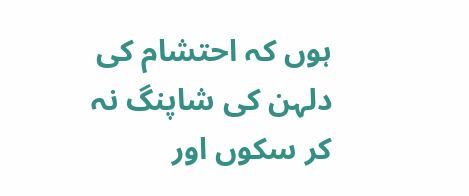ہوں کہ احتشام کی دلہن کی شاپنگ نہ کر سکوں اور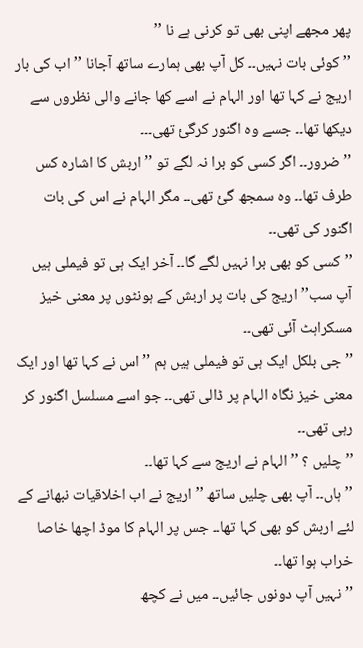پھر مجھے اپنی بھی تو کرنی ہے نا ’’
’’ کوئی بات نہیں۔۔ کل آپ بھی ہمارے ساتھ آجانا ’’ اب کی بار اریج نے کہا تھا اور الہام نے اسے کھا جانے والی نظروں سے دیکھا تھا۔۔ جسے وہ اگنور کرگئ تھی۔۔۔
’’ ضرور۔۔ اگر کسی کو برا نہ لگے تو ’’ اربش کا اشارہ کس طرف تھا۔۔ وہ سمجھ گئ تھی۔۔ مگر الہام نے اس کی بات اگنور کی تھی۔۔
’’ کسی کو بھی برا نہیں لگے گا۔۔ آخر ایک ہی تو فیملی ہیں آپ سب’’ اریج کی بات پر اربش کے ہونٹوں پر معنی خیز مسکراہٹ آئی تھی۔۔
’’ جی بلکل ایک ہی تو فیملی ہیں ہم ’’ اس نے کہا تھا اور ایک معنی خیز نگاہ الہام پر ڈالی تھی۔۔ جو اسے مسلسل اگنور کر رہی تھی۔۔
’’ چلیں ؟ ’’ الہام نے اریج سے کہا تھا۔۔
’’ ہاں۔۔ آپ بھی چلیں ساتھ ’’ اریج نے اب اخلاقیات نبھانے کے لئے اربش کو بھی کہا تھا۔۔ جس پر الہام کا موڈ اچھا خاصا خراب ہوا تھا۔۔
’’نہیں آپ دونوں جائیں۔۔ میں نے کچھ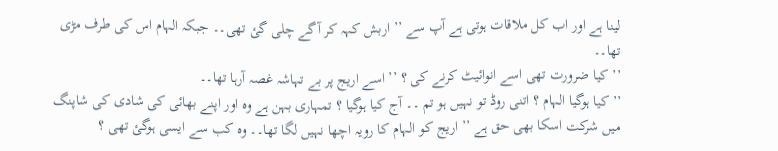لینا ہے اور اب کل ملاقات ہوتی ہے آپ سے ’’ اربش کہہ کر آگے چلی گئ تھی۔۔ جبکہ الہام اس کی طرف مڑی تھا۔۔
’’ کیا ضرورت تھی اسے انوائیٹ کرنے کی ؟ ’’ اسے اریج پر بے تہاشہ غصہ آرہا تھا۔۔
’’ کیا ہوگیا الہام ؟ اتنی روڈ تو نہیں ہو تم ۔۔ آج کیا ہوگیا ؟ تمہاری بہن ہے وہ اور اپنے بھائی کی شادی کی شاپنگ میں شرکت اسکا بھی حق ہے ’’ اریج کو الہام کا رویہ اچھا نہیں لگا تھا۔۔ وہ کب سے ایسی ہوگئ تھی ؟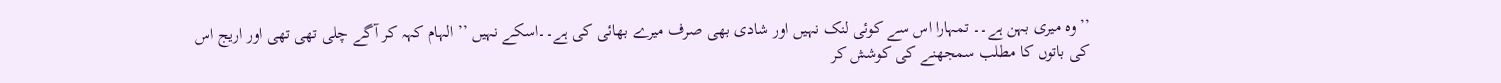’’ وہ میری بہن ہے۔۔ تمہارا اس سے کوئی لنک نہیں اور شادی بھی صرف میرے بھائی کی ہے۔۔اسکے نہیں ’’ الہام کہہ کر آگے چلی تھی تھی اور اریج اس کی باتوں کا مطلب سمجھنے کی کوشش کر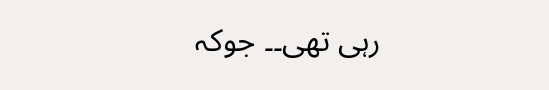رہی تھی۔۔ جوکہ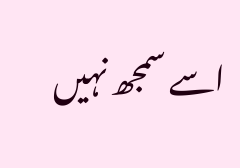اسے سمجھ نہیں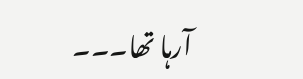آرہا تھا۔۔۔